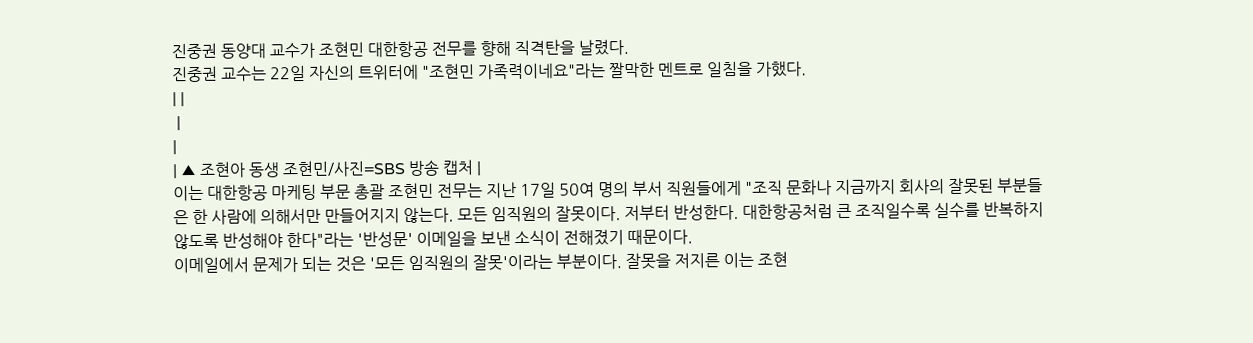진중권 동양대 교수가 조현민 대한항공 전무를 향해 직격탄을 날렸다.
진중권 교수는 22일 자신의 트위터에 "조현민 가족력이네요"라는 짤막한 멘트로 일침을 가했다.
| |
 |
|
| ▲ 조현아 동생 조현민/사진=SBS 방송 캡처 |
이는 대한항공 마케팅 부문 총괄 조현민 전무는 지난 17일 50여 명의 부서 직원들에게 "조직 문화나 지금까지 회사의 잘못된 부분들은 한 사람에 의해서만 만들어지지 않는다. 모든 임직원의 잘못이다. 저부터 반성한다. 대한항공처럼 큰 조직일수록 실수를 반복하지 않도록 반성해야 한다"라는 '반성문' 이메일을 보낸 소식이 전해졌기 때문이다.
이메일에서 문제가 되는 것은 '모든 임직원의 잘못'이라는 부분이다. 잘못을 저지른 이는 조현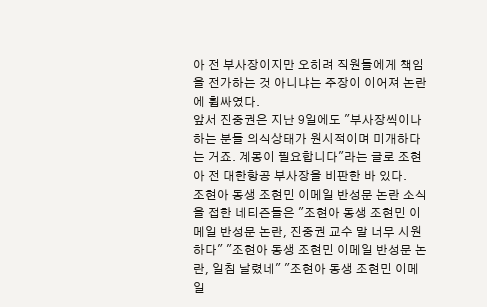아 전 부사장이지만 오히려 직원들에게 책임을 전가하는 것 아니냐는 주장이 이어져 논란에 휩싸였다.
앞서 진중권은 지난 9일에도 "부사장씩이나 하는 분들 의식상태가 원시적이며 미개하다는 거죠. 계몽이 필요합니다"라는 글로 조현아 전 대한항공 부사장을 비판한 바 있다.
조현아 동생 조현민 이메일 반성문 논란 소식을 접한 네티즌들은 "조현아 동생 조현민 이메일 반성문 논란, 진중권 교수 말 너무 시원하다" "조현아 동생 조현민 이메일 반성문 논란, 일침 날렸네" "조현아 동생 조현민 이메일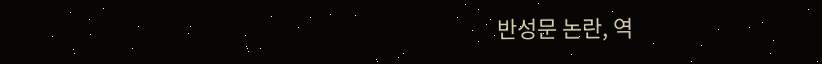반성문 논란, 역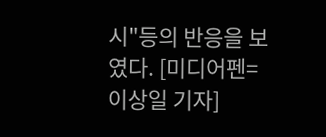시"등의 반응을 보였다. [미디어펜=이상일 기자]